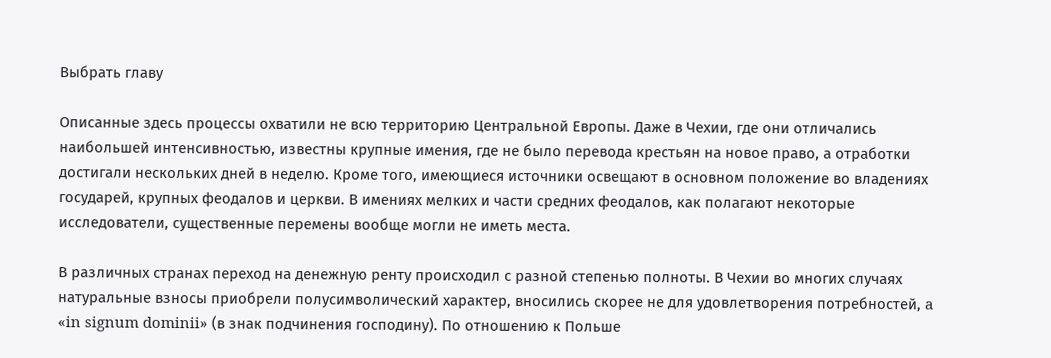Выбрать главу

Описанные здесь процессы охватили не всю территорию Центральной Европы. Даже в Чехии, где они отличались наибольшей интенсивностью, известны крупные имения, где не было перевода крестьян на новое право, а отработки достигали нескольких дней в неделю. Кроме того, имеющиеся источники освещают в основном положение во владениях государей, крупных феодалов и церкви. В имениях мелких и части средних феодалов, как полагают некоторые исследователи, существенные перемены вообще могли не иметь места.

В различных странах переход на денежную ренту происходил с разной степенью полноты. В Чехии во многих случаях натуральные взносы приобрели полусимволический характер, вносились скорее не для удовлетворения потребностей, a «in signum dominii» (в знак подчинения господину). По отношению к Польше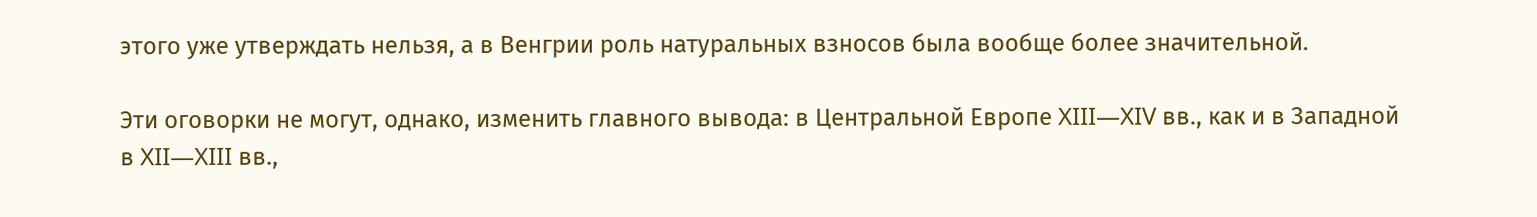этого уже утверждать нельзя, а в Венгрии роль натуральных взносов была вообще более значительной.

Эти оговорки не могут, однако, изменить главного вывода: в Центральной Европе XIII—XIV вв., как и в Западной в XII—XIII вв.,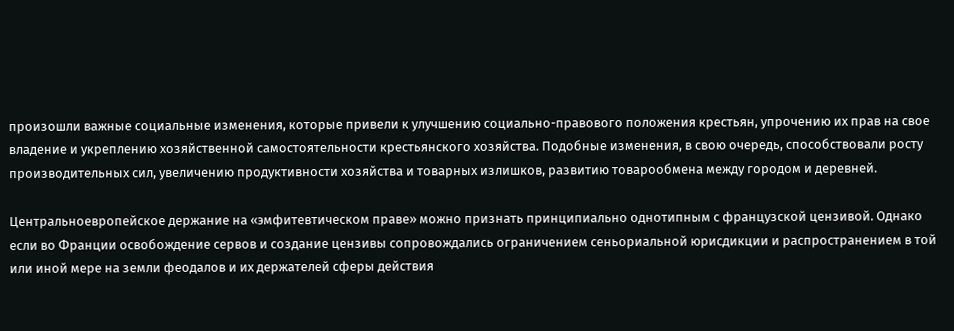произошли важные социальные изменения, которые привели к улучшению социально-правового положения крестьян, упрочению их прав на свое владение и укреплению хозяйственной самостоятельности крестьянского хозяйства. Подобные изменения, в свою очередь, способствовали росту производительных сил, увеличению продуктивности хозяйства и товарных излишков, развитию товарообмена между городом и деревней.

Центральноевропейское держание на «эмфитевтическом праве» можно признать принципиально однотипным с французской цензивой. Однако если во Франции освобождение сервов и создание цензивы сопровождались ограничением сеньориальной юрисдикции и распространением в той или иной мере на земли феодалов и их держателей сферы действия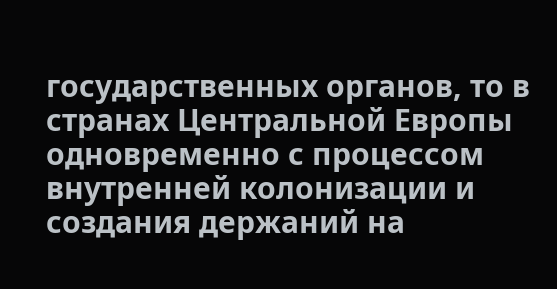государственных органов, то в странах Центральной Европы одновременно с процессом внутренней колонизации и создания держаний на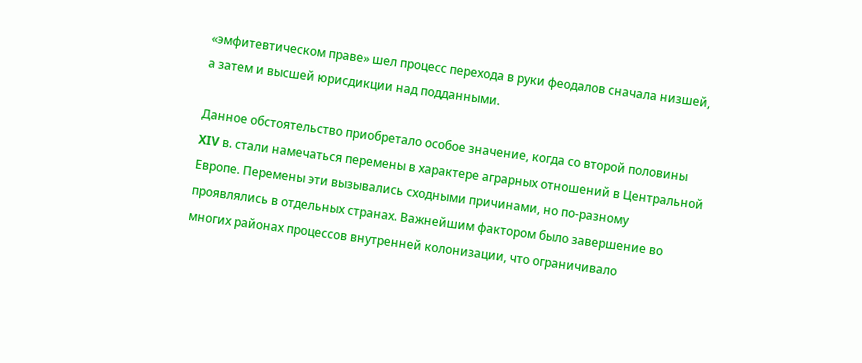«эмфитевтическом праве» шел процесс перехода в руки феодалов сначала низшей, а затем и высшей юрисдикции над подданными.

Данное обстоятельство приобретало особое значение, когда со второй половины XIV в. стали намечаться перемены в характере аграрных отношений в Центральной Европе. Перемены эти вызывались сходными причинами, но по-разному проявлялись в отдельных странах. Важнейшим фактором было завершение во многих районах процессов внутренней колонизации, что ограничивало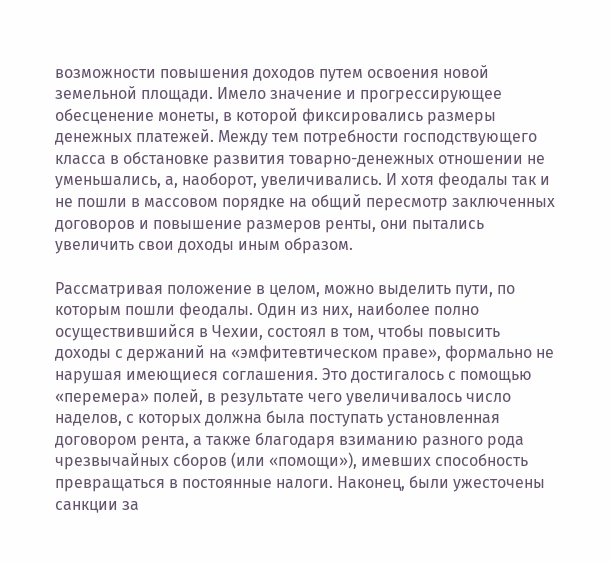возможности повышения доходов путем освоения новой земельной площади. Имело значение и прогрессирующее обесценение монеты, в которой фиксировались размеры денежных платежей. Между тем потребности господствующего класса в обстановке развития товарно-денежных отношении не уменьшались, а, наоборот, увеличивались. И хотя феодалы так и не пошли в массовом порядке на общий пересмотр заключенных договоров и повышение размеров ренты, они пытались увеличить свои доходы иным образом.

Рассматривая положение в целом, можно выделить пути, по которым пошли феодалы. Один из них, наиболее полно осуществившийся в Чехии, состоял в том, чтобы повысить доходы с держаний на «эмфитевтическом праве», формально не нарушая имеющиеся соглашения. Это достигалось с помощью «перемера» полей, в результате чего увеличивалось число наделов, с которых должна была поступать установленная договором рента, а также благодаря взиманию разного рода чрезвычайных сборов (или «помощи»), имевших способность превращаться в постоянные налоги. Наконец, были ужесточены санкции за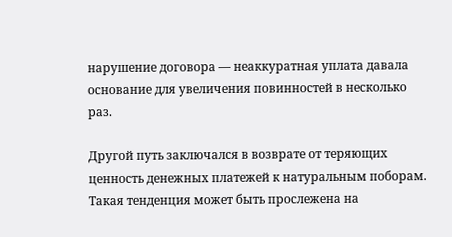нарушение договора — неаккуратная уплата давала основание для увеличения повинностей в несколько раз.

Другой путь заключался в возврате от теряющих ценность денежных платежей к натуральным поборам. Такая тенденция может быть прослежена на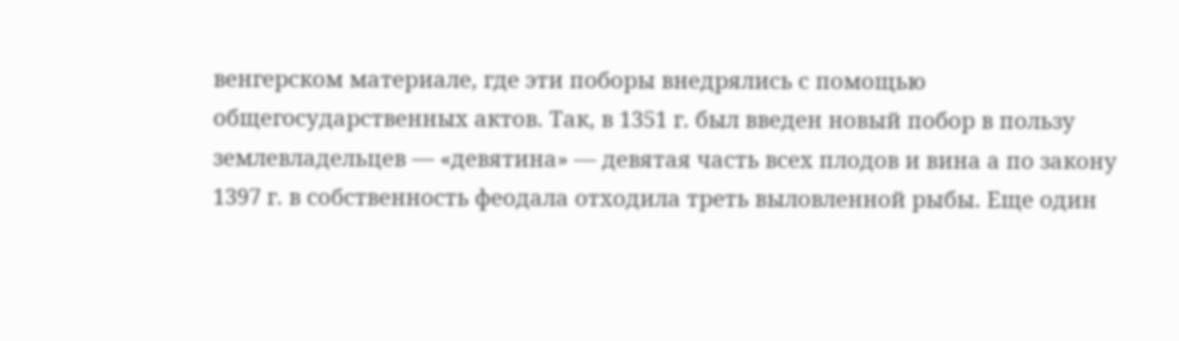венгерском материале, где эти поборы внедрялись с помощью общегосударственных актов. Так, в 1351 г. был введен новый побор в пользу землевладельцев — «девятина» — девятая часть всех плодов и вина а по закону 1397 г. в собственность феодала отходила треть выловленной рыбы. Еще один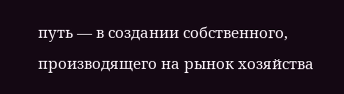путь — в создании собственного, производящего на рынок хозяйства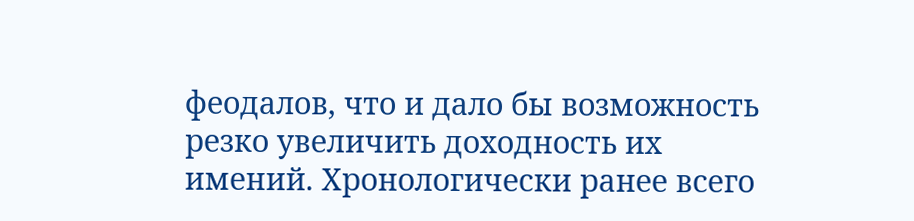феодалов, что и дало бы возможность резко увеличить доходность их имений. Хронологически ранее всего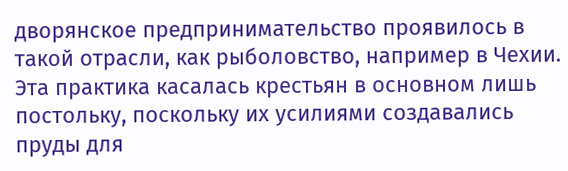дворянское предпринимательство проявилось в такой отрасли, как рыболовство, например в Чехии. Эта практика касалась крестьян в основном лишь постольку, поскольку их усилиями создавались пруды для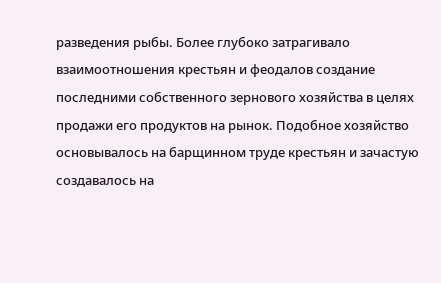разведения рыбы. Более глубоко затрагивало взаимоотношения крестьян и феодалов создание последними собственного зернового хозяйства в целях продажи его продуктов на рынок. Подобное хозяйство основывалось на барщинном труде крестьян и зачастую создавалось на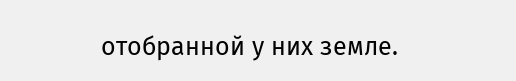отобранной у них земле.